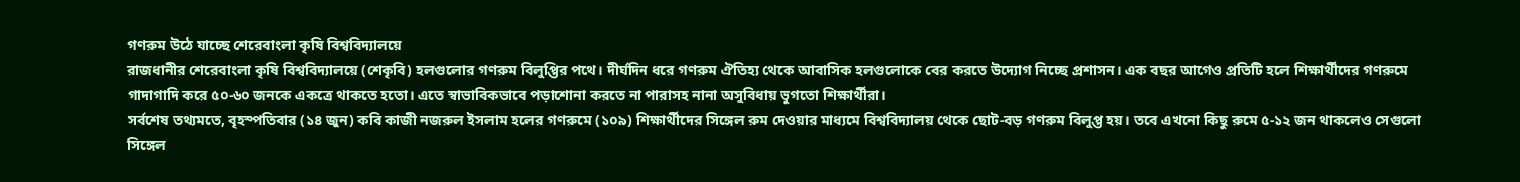গণরুম উঠে যাচ্ছে শেরেবাংলা কৃষি বিশ্ববিদ্যালয়ে
রাজধানীর শেরেবাংলা কৃষি বিশ্ববিদ্যালয়ে (শেকৃবি) হলগুলোর গণরুম বিলুপ্তির পথে। দীর্ঘদিন ধরে গণরুম ঐতিহ্য থেকে আবাসিক হলগুলোকে বের করতে উদ্যোগ নিচ্ছে প্রশাসন। এক বছর আগেও প্রতিটি হলে শিক্ষার্থীদের গণরুমে গাদাগাদি করে ৫০-৬০ জনকে একত্রে থাকতে হতো। এতে স্বাভাবিকভাবে পড়াশোনা করতে না পারাসহ নানা অসুবিধায় ভুগতো শিক্ষার্থীরা।
সর্বশেষ তথ্যমতে, বৃহস্পতিবার (১৪ জুন) কবি কাজী নজরুল ইসলাম হলের গণরুমে (১০৯) শিক্ষার্থীদের সিঙ্গেল রুম দেওয়ার মাধ্যমে বিশ্ববিদ্যালয় থেকে ছোট-বড় গণরুম বিলুপ্ত হয়। তবে এখনো কিছু রুমে ৫-১২ জন থাকলেও সেগুলো সিঙ্গেল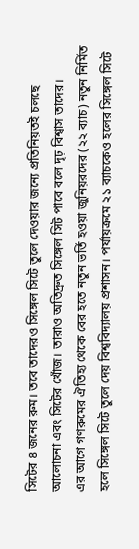সিটের ৪ জনের রুম। তবে তাদেরও সিঙ্গেল সিটে তুলে দেওয়ার জন্যে প্রতিনিয়তই চলছে আলোচনা এবং সিটের খোঁজ। তারাও অতিদ্রুত সিঙ্গেল সিট পাবে বলে দৃঢ় বিশ্বাস তাদের।
এর আগে গণরুমের ঐতিহ্য থেকে বের হতে নতুন ভর্তি হওয়া জুনিয়রদের (২২ ব্যাচ) নতুন নির্মিত হলে সিঙ্গেল সিটে তুলে দেয় বিশ্ববিদ্যালয় প্রশাসন। পর্যায়ক্রমে ২১ ব্যাচকেও হলের সিঙ্গেল সিটে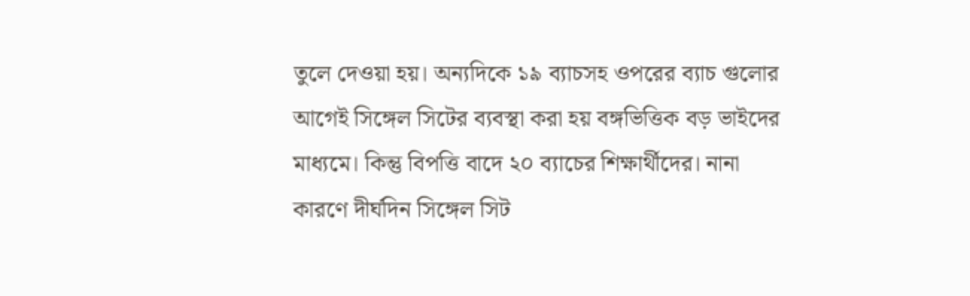তুলে দেওয়া হয়। অন্যদিকে ১৯ ব্যাচসহ ওপরের ব্যাচ গুলোর আগেই সিঙ্গেল সিটের ব্যবস্থা করা হয় বঙ্গভিত্তিক বড় ভাইদের মাধ্যমে। কিন্তু বিপত্তি বাদে ২০ ব্যাচের শিক্ষার্থীদের। নানা কারণে দীর্ঘদিন সিঙ্গেল সিট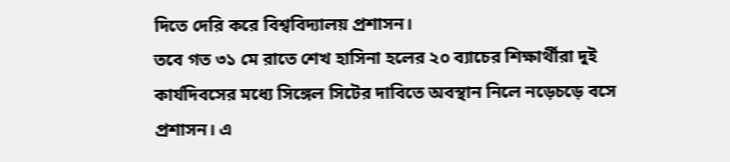দিতে দেরি করে বিশ্ববিদ্যালয় প্রশাসন।
তবে গত ৩১ মে রাতে শেখ হাসিনা হলের ২০ ব্যাচের শিক্ষার্থীরা দুই কার্যদিবসের মধ্যে সিঙ্গেল সিটের দাবিতে অবস্থান নিলে নড়েচড়ে বসে প্রশাসন। এ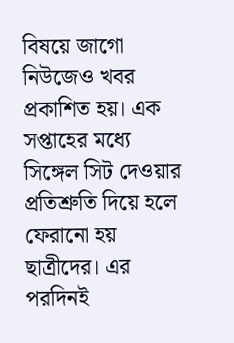বিষয়ে জাগো নিউজেও খবর প্রকাশিত হয়। এক সপ্তাহের মধ্যে সিঙ্গেল সিট দেওয়ার প্রতিশ্রুতি দিয়ে হলে ফেরানো হয় ছাত্রীদের। এর পরদিনই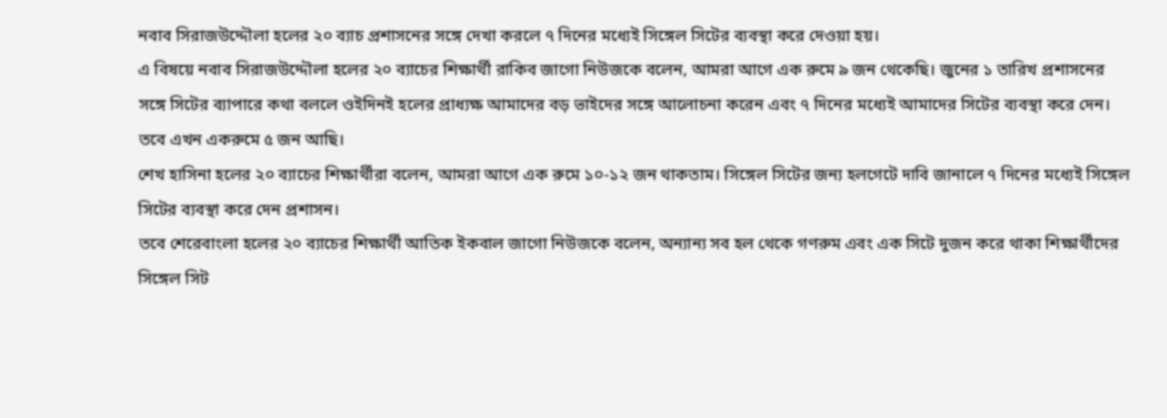নবাব সিরাজউদ্দৌলা হলের ২০ ব্যাচ প্রশাসনের সঙ্গে দেখা করলে ৭ দিনের মধ্যেই সিঙ্গেল সিটের ব্যবস্থা করে দেওয়া হয়।
এ বিষয়ে নবাব সিরাজউদ্দৌলা হলের ২০ ব্যাচের শিক্ষার্থী রাকিব জাগো নিউজকে বলেন, আমরা আগে এক রুমে ৯ জন থেকেছি। জুনের ১ তারিখ প্রশাসনের সঙ্গে সিটের ব্যাপারে কথা বললে ওইদিনই হলের প্রাধ্যক্ষ আমাদের বড় ভাইদের সঙ্গে আলোচনা করেন এবং ৭ দিনের মধ্যেই আমাদের সিটের ব্যবস্থা করে দেন। তবে এখন একরুমে ৫ জন আছি।
শেখ হাসিনা হলের ২০ ব্যাচের শিক্ষার্থীরা বলেন, আমরা আগে এক রুমে ১০-১২ জন থাকতাম। সিঙ্গেল সিটের জন্য হলগেটে দাবি জানালে ৭ দিনের মধ্যেই সিঙ্গেল সিটের ব্যবস্থা করে দেন প্রশাসন।
তবে শেরেবাংলা হলের ২০ ব্যাচের শিক্ষার্থী আতিক ইকবাল জাগো নিউজকে বলেন, অন্যান্য সব হল থেকে গণরুম এবং এক সিটে দুজন করে থাকা শিক্ষার্থীদের সিঙ্গেল সিট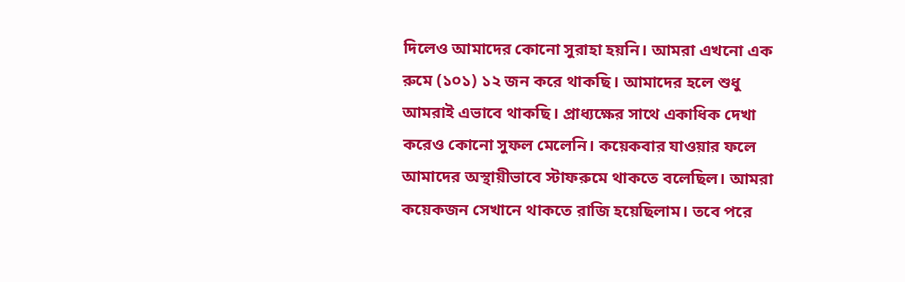দিলেও আমাদের কোনো সুরাহা হয়নি। আমরা এখনো এক রুমে (১০১) ১২ জন করে থাকছি। আমাদের হলে শুধু আমরাই এভাবে থাকছি। প্রাধ্যক্ষের সাথে একাধিক দেখা করেও কোনো সুফল মেলেনি। কয়েকবার যাওয়ার ফলে আমাদের অস্থায়ীভাবে স্টাফরুমে থাকতে বলেছিল। আমরা কয়েকজন সেখানে থাকতে রাজি হয়েছিলাম। তবে পরে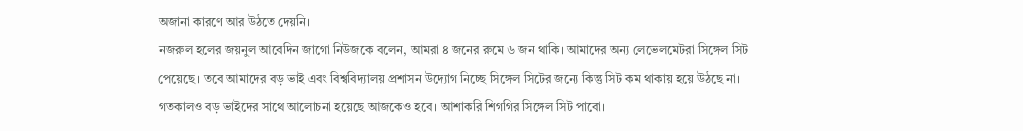অজানা কারণে আর উঠতে দেয়নি।
নজরুল হলের জয়নুল আবেদিন জাগো নিউজকে বলেন, আমরা ৪ জনের রুমে ৬ জন থাকি। আমাদের অন্য লেভেলমেটরা সিঙ্গেল সিট পেয়েছে। তবে আমাদের বড় ভাই এবং বিশ্ববিদ্যালয় প্রশাসন উদ্যোগ নিচ্ছে সিঙ্গেল সিটের জন্যে কিন্তু সিট কম থাকায় হয়ে উঠছে না। গতকালও বড় ভাইদের সাথে আলোচনা হয়েছে আজকেও হবে। আশাকরি শিগগির সিঙ্গেল সিট পাবো।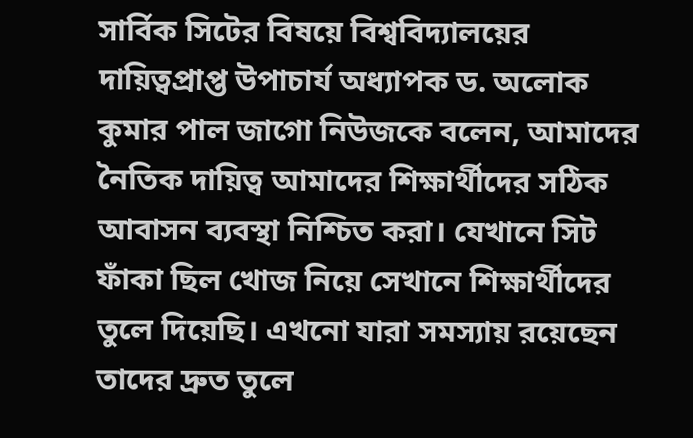সার্বিক সিটের বিষয়ে বিশ্ববিদ্যালয়ের দায়িত্বপ্রাপ্ত উপাচার্য অধ্যাপক ড. অলোক কুমার পাল জাগো নিউজকে বলেন, আমাদের নৈতিক দায়িত্ব আমাদের শিক্ষার্থীদের সঠিক আবাসন ব্যবস্থা নিশ্চিত করা। যেখানে সিট ফাঁকা ছিল খোজ নিয়ে সেখানে শিক্ষার্থীদের তুলে দিয়েছি। এখনো যারা সমস্যায় রয়েছেন তাদের দ্রুত তুলে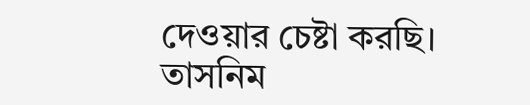দেওয়ার চেষ্টা করছি।
তাসনিম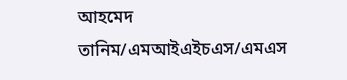আহমেদ তানিম/এমআইএইচএস/এমএস